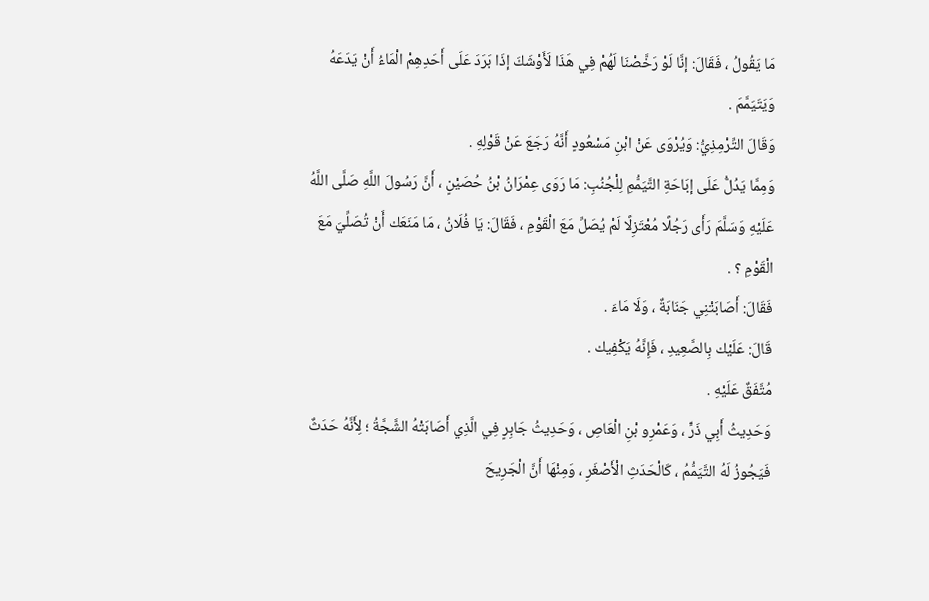مَا يَقُولُ ، فَقَالَ: إنَّا لَوْ رَخَّصْنَا لَهُمْ فِي هَذَا لَأَوْشَكَ إذَا بَرَدَ عَلَى أَحَدِهِمْ الْمَاءُ أَنْ يَدَعَهُ وَيَتَيَمَّمَ .
وَقَالَ التِّرْمِذِيُّ: وَيُرْوَى عَنْ ابْنِ مَسْعُودٍ أَنَّهُ رَجَعَ عَنْ قَوْلِهِ .
وَمِمَّا يَدُلُّ عَلَى إبَاحَةِ التَّيَمُّمِ لِلْجُنُبِ: مَا رَوَى عِمْرَانُ بْنُ حُصَيْنٍ ، أَنَّ رَسُولَ اللَّهِ صَلَّى اللَّهُ عَلَيْهِ وَسَلَّمَ رَأَى رَجُلًا مُعْتَزِلًا لَمْ يُصَلِّ مَعَ الْقَوْمِ ، فَقَالَ: يَا فُلَانُ ، مَا مَنَعَك أَنْ تُصَلِّيَ مَعَ الْقَوْمِ ؟ .
فَقَالَ: أَصَابَتْنِي جَنَابَةٌ ، وَلَا مَاءَ .
قَالَ: عَلَيْك بِالصَّعِيدِ ، فَإِنَّهُ يَكْفِيك .
مُتَّفَقٌ عَلَيْهِ .
وَحَدِيثُ أَبِي ذَرٍّ ، وَعَمْرِو بْنِ الْعَاصِ ، وَحَدِيثُ جَابِرٍ فِي الَّذِي أَصَابَتْهُ الشَّجَّةُ ؛ لِأَنَّهُ حَدَثٌ فَيَجُوزُ لَهُ التَّيَمُّمُ ، كَالْحَدَثِ الْأَصْغَرِ ، وَمِنْهَا أَنَّ الْجَرِيحَ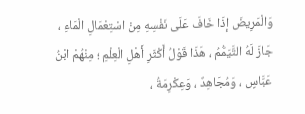وَالْمَرِيضَ إذَا خَافَ عَلَى نَفْسِهِ مِنْ اسْتِعْمَالِ الْمَاءِ ، جَازَ لَهُ التَّيَمُّمُ ، هَذَا قَوْلُ أَكْثَرِ أَهْلِ الْعِلْمِ ؛ مِنْهُمْ ابْنُ عَبَّاسٍ ، وَمُجَاهِدٌ ، وَعِكْرِمَةُ ،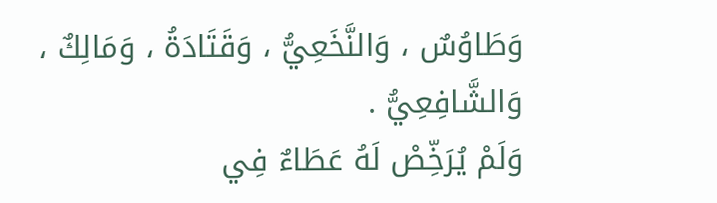وَطَاوُسٌ ، وَالنَّخَعِيُّ ، وَقَتَادَةُ ، وَمَالِكٌ ،
وَالشَّافِعِيُّ .
وَلَمْ يُرَخِّصْ لَهُ عَطَاءٌ فِي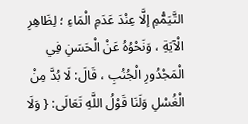التَّيَمُّمِ إلَّا عِنْدَ عَدَمِ الْمَاءِ ؛ لِظَاهِرِ الْآيَةِ ، وَنَحْوُهُ عَنْ الْحَسَنِ فِي الْمَجْدُورِ الْجُنُبِ ، قَالَ: لَا بُدَّ مِنْ الْغُسْلِ وَلَنَا قَوْلُ اللَّهِ تَعَالَى: { وَلَا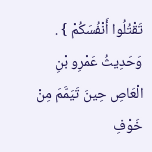تَقْتُلُوا أَنْفُسَكُمْ } .
وَحَدِيثُ عَمْرِو بْنِ الْعَاصِ حِينَ تَيَمَّمَ مِنْ خَوْفِ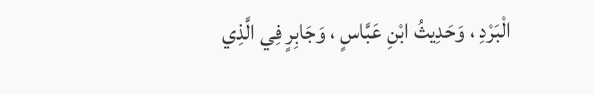الْبَرْدِ ، وَحَدِيثُ ابْنِ عَبَّاسٍ ، وَجَابِرٍ فِي الَّذِي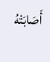أَصَابَتْهُ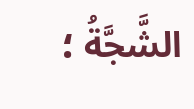الشَّجَّةُ ؛